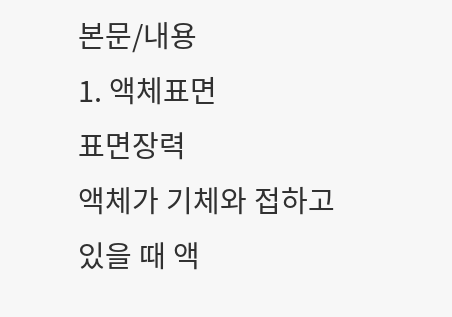본문/내용
1. 액체표면
표면장력
액체가 기체와 접하고 있을 때 액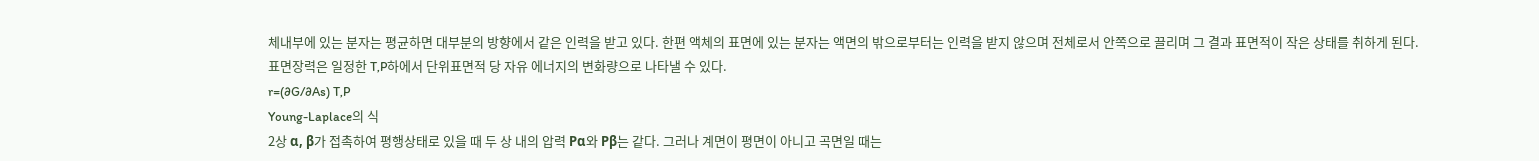체내부에 있는 분자는 평균하면 대부분의 방향에서 같은 인력을 받고 있다. 한편 액체의 표면에 있는 분자는 액면의 밖으로부터는 인력을 받지 않으며 전체로서 안쪽으로 끌리며 그 결과 표면적이 작은 상태를 취하게 된다.
표면장력은 일정한 T,P하에서 단위표면적 당 자유 에너지의 변화량으로 나타낼 수 있다.
r=(∂G/∂As) T,P
Young-Laplace의 식
2상 α, β가 접촉하여 평행상태로 있을 때 두 상 내의 압력 Pα와 Pβ는 같다. 그러나 계면이 평면이 아니고 곡면일 때는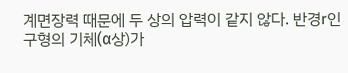계면장력 때문에 두 상의 압력이 같지 않다. 반경r인 구형의 기체(α상)가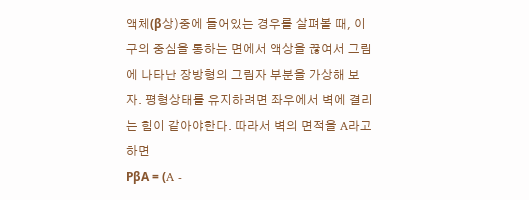액체(β상)중에 들어있는 경우를 살펴볼 때, 이 구의 중심을 통하는 면에서 액상을 끊여서 그림에 나타난 장방형의 그림자 부분을 가상해 보자. 평형상태를 유지하려면 좌우에서 벽에 결리는 힘이 같아야한다. 따라서 벽의 면적을 A라고 하면
PβA = (A -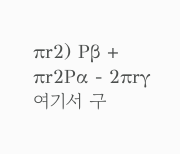πr2) Pβ + πr2Pα - 2πrγ
여기서 구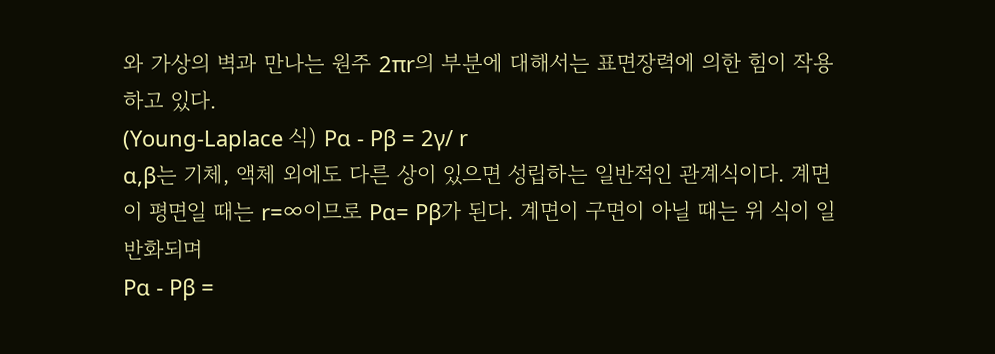와 가상의 벽과 만나는 원주 2πr의 부분에 대해서는 표면장력에 의한 힘이 작용하고 있다.
(Young-Laplace 식) Pα - Pβ = 2γ/ r
α,β는 기체, 액체 외에도 다른 상이 있으면 성립하는 일반적인 관계식이다. 계면이 평면일 때는 r=∞이므로 Pα= Pβ가 된다. 계면이 구면이 아닐 때는 위 식이 일반화되며
Pα - Pβ =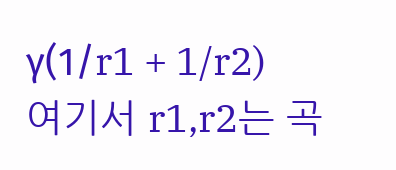γ(1/r1 + 1/r2)
여기서 r1,r2는 곡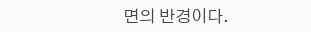면의 반경이다.